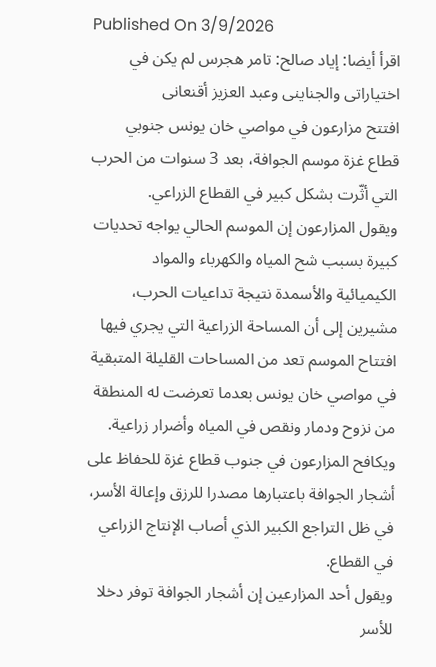Published On 3/9/2026
اقرأ أيضا: إياد صالح: تامر هجرس لم يكن في اختياراتى والجناينى وعبد العزيز أقنعانى
افتتح مزارعون في مواصي خان يونس جنوبي قطاع غزة موسم الجوافة، بعد 3 سنوات من الحرب التي أثّرت بشكل كبير في القطاع الزراعي.
ويقول المزارعون إن الموسم الحالي يواجه تحديات كبيرة بسبب شح المياه والكهرباء والمواد الكيميائية والأسمدة نتيجة تداعيات الحرب، مشيرين إلى أن المساحة الزراعية التي يجري فيها افتتاح الموسم تعد من المساحات القليلة المتبقية في مواصي خان يونس بعدما تعرضت له المنطقة من نزوح ودمار ونقص في المياه وأضرار زراعية.
ويكافح المزارعون في جنوب قطاع غزة للحفاظ على أشجار الجوافة باعتبارها مصدرا للرزق وإعالة الأسر، في ظل التراجع الكبير الذي أصاب الإنتاج الزراعي في القطاع.
ويقول أحد المزارعين إن أشجار الجوافة توفر دخلا للأسر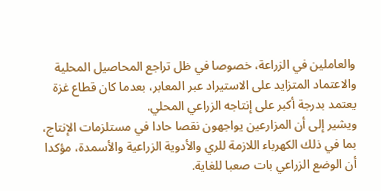والعاملين في الزراعة، خصوصا في ظل تراجع المحاصيل المحلية والاعتماد المتزايد على الاستيراد عبر المعابر، بعدما كان قطاع غزة يعتمد بدرجة أكبر على إنتاجه الزراعي المحلي.
ويشير إلى أن المزارعين يواجهون نقصا حادا في مستلزمات الإنتاج، بما في ذلك الكهرباء اللازمة للري والأدوية الزراعية والأسمدة، مؤكدا أن الوضع الزراعي بات صعبا للغاية.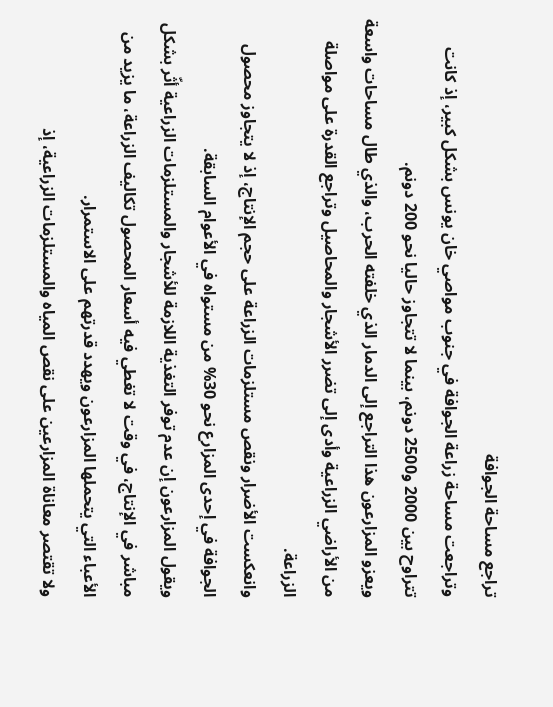تراجع مساحة الجوافة
وتراجعت مساحة زراعة الجوافة في جنوب مواصي خان يونس بشكل كبير، إذ كانت تتراوح بين 2000 و2500 دونم، بينما لا تتجاوز حاليا نحو 200 دونم.
ويعزو المزارعون هذا التراجع إلى الدمار الذي خلفته الحرب، والذي طال مساحات واسعة من الأراضي الزراعية وأدى إلى تضرر الأشجار والمحاصيل وتراجع القدرة على مواصلة الزراعة.
وانعكست الأضرار ونقص مستلزمات الزراعة على حجم الإنتاج، إذ لا يتجاوز محصول الجوافة في إحدى المزارع نحو 30% من مستواه في الأعوام السابقة.
ويقول المزارعون إن عدم توفر التغذية اللازمة للأشجار والمستلزمات الزراعية أثّر بشكل مباشر في الإنتاج، في وقت لا تغطي فيه أسعار المحصول تكاليف الزراعة، ما يزيد من الأعباء التي يتحملها المزارعون ويهدد قدرتهم على الاستمرار.
ولا تقتصر معاناة المزارعين على نقص المياه والمستلزمات الزراعية، إذ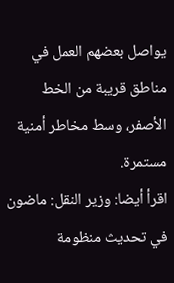يواصل بعضهم العمل في مناطق قريبة من الخط الأصفر، وسط مخاطر أمنية مستمرة.
اقرأ أيضا: وزير النقل: ماضون في تحديث منظومة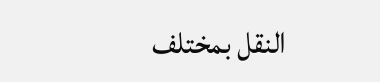النقل بمختلف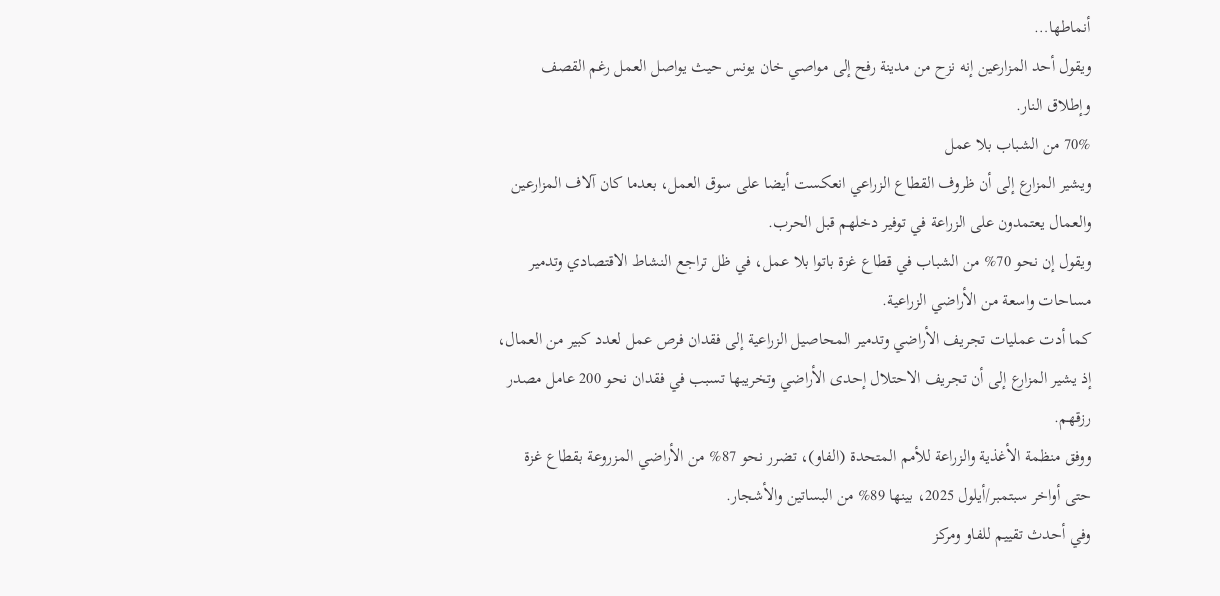أنماطها…
ويقول أحد المزارعين إنه نزح من مدينة رفح إلى مواصي خان يونس حيث يواصل العمل رغم القصف وإطلاق النار.
70% من الشباب بلا عمل
ويشير المزارع إلى أن ظروف القطاع الزراعي انعكست أيضا على سوق العمل، بعدما كان آلاف المزارعين والعمال يعتمدون على الزراعة في توفير دخلهم قبل الحرب.
ويقول إن نحو 70% من الشباب في قطاع غزة باتوا بلا عمل، في ظل تراجع النشاط الاقتصادي وتدمير مساحات واسعة من الأراضي الزراعية.
كما أدت عمليات تجريف الأراضي وتدمير المحاصيل الزراعية إلى فقدان فرص عمل لعدد كبير من العمال، إذ يشير المزارع إلى أن تجريف الاحتلال إحدى الأراضي وتخريبها تسبب في فقدان نحو 200 عامل مصدر رزقهم.
ووفق منظمة الأغذية والزراعة للأمم المتحدة (الفاو)، تضرر نحو 87% من الأراضي المزروعة بقطاع غزة حتى أواخر سبتمبر/أيلول 2025، بينها 89% من البساتين والأشجار.
وفي أحدث تقييم للفاو ومركز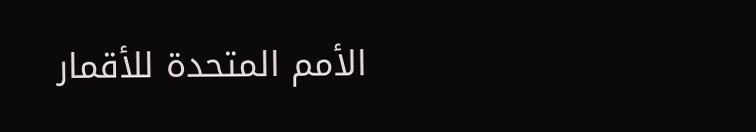الأمم المتحدة للأقمار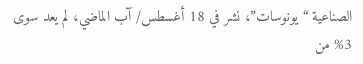الصناعية “يونوسات”، نشر في 18 أغسطس/ آب الماضي، لم يعد سوى 3% من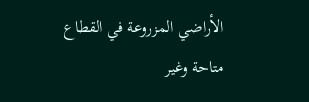الأراضي المزروعة في القطاع متاحة وغير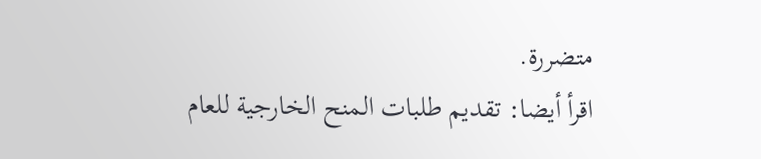متضررة.
اقرأ أيضا: تقديم طلبات المنح الخارجية للعام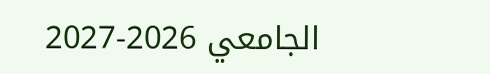الجامعي 2026-2027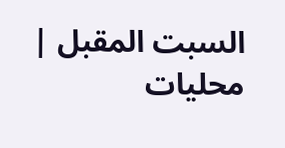السبت المقبل | محليات